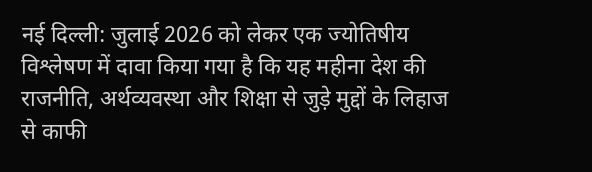नई दिल्ली: जुलाई 2026 को लेकर एक ज्योतिषीय विश्लेषण में दावा किया गया है कि यह महीना देश की राजनीति, अर्थव्यवस्था और शिक्षा से जुड़े मुद्दों के लिहाज से काफी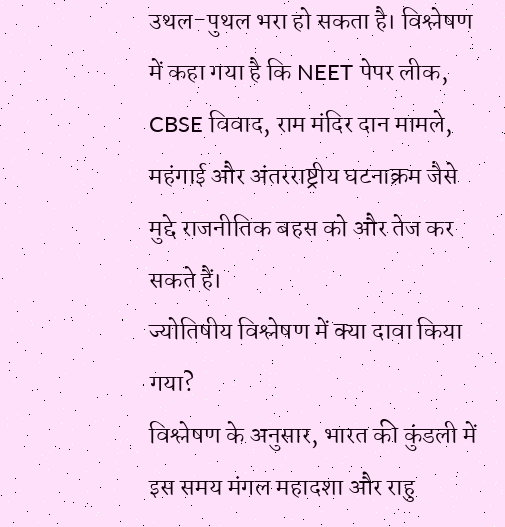उथल-पुथल भरा हो सकता है। विश्लेषण में कहा गया है कि NEET पेपर लीक, CBSE विवाद, राम मंदिर दान मामले, महंगाई और अंतरराष्ट्रीय घटनाक्रम जैसे मुद्दे राजनीतिक बहस को और तेज कर सकते हैं।
ज्योतिषीय विश्लेषण में क्या दावा किया गया?
विश्लेषण के अनुसार, भारत की कुंडली में इस समय मंगल महादशा और राहु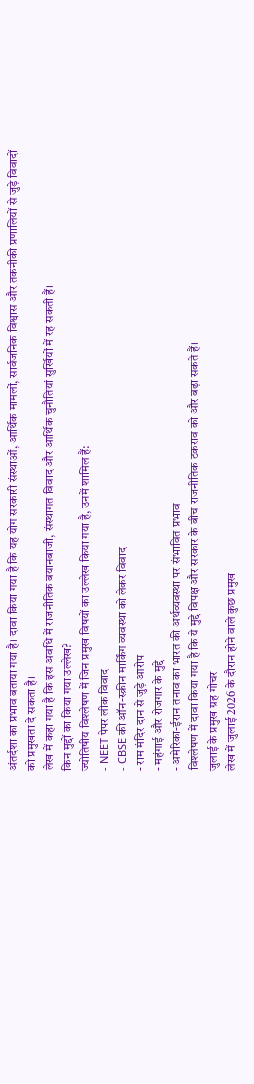अंतर्दशा का प्रभाव बताया गया है। दावा किया गया है कि यह योग सरकारी संस्थाओं, आर्थिक मामलों, सार्वजनिक विश्वास और तकनीकी प्रणालियों से जुड़े विवादों को प्रमुखता दे सकता है।
लेख में कहा गया है कि इस अवधि में राजनीतिक बयानबाजी, संस्थागत विवाद और आर्थिक चुनौतियां सुर्खियों में रह सकती हैं।
किन मुद्दों का किया गया उल्लेख?
ज्योतिषीय विश्लेषण में जिन प्रमुख विषयों का उल्लेख किया गया है, उनमें शामिल हैं:
- NEET पेपर लीक विवाद
- CBSE की ऑन-स्क्रीन मार्किंग व्यवस्था को लेकर विवाद
- राम मंदिर दान से जुड़े आरोप
- महंगाई और रोजगार के मुद्दे
- अमेरिका-ईरान तनाव का भारत की अर्थव्यवस्था पर संभावित प्रभाव
विश्लेषण में दावा किया गया है कि ये मुद्दे विपक्ष और सरकार के बीच राजनीतिक टकराव को और बढ़ा सकते हैं।
जुलाई के प्रमुख ग्रह गोचर
लेख में जुलाई 2026 के दौरान होने वाले कुछ प्रमुख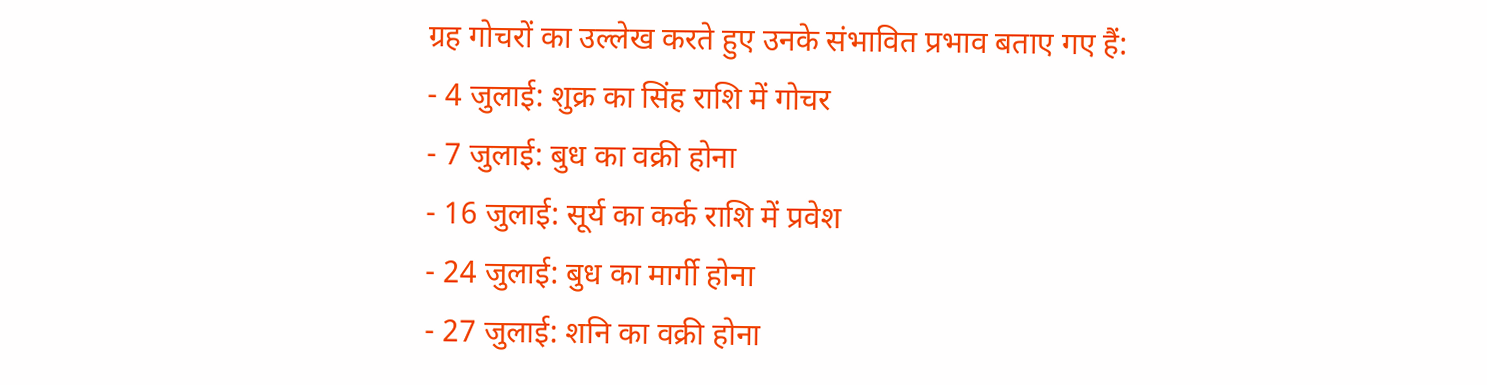ग्रह गोचरों का उल्लेख करते हुए उनके संभावित प्रभाव बताए गए हैं:
- 4 जुलाई: शुक्र का सिंह राशि में गोचर
- 7 जुलाई: बुध का वक्री होना
- 16 जुलाई: सूर्य का कर्क राशि में प्रवेश
- 24 जुलाई: बुध का मार्गी होना
- 27 जुलाई: शनि का वक्री होना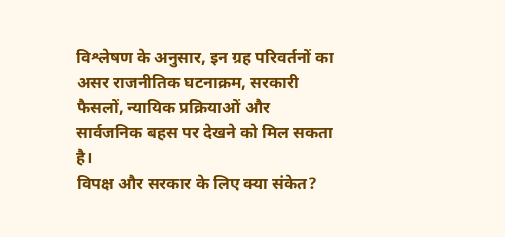विश्लेषण के अनुसार, इन ग्रह परिवर्तनों का असर राजनीतिक घटनाक्रम, सरकारी फैसलों, न्यायिक प्रक्रियाओं और सार्वजनिक बहस पर देखने को मिल सकता है।
विपक्ष और सरकार के लिए क्या संकेत?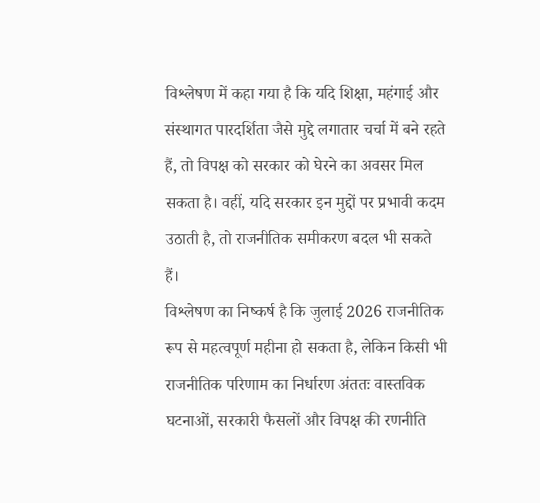विश्लेषण में कहा गया है कि यदि शिक्षा, महंगाई और संस्थागत पारदर्शिता जैसे मुद्दे लगातार चर्चा में बने रहते हैं, तो विपक्ष को सरकार को घेरने का अवसर मिल सकता है। वहीं, यदि सरकार इन मुद्दों पर प्रभावी कदम उठाती है, तो राजनीतिक समीकरण बदल भी सकते हैं।
विश्लेषण का निष्कर्ष है कि जुलाई 2026 राजनीतिक रूप से महत्वपूर्ण महीना हो सकता है, लेकिन किसी भी राजनीतिक परिणाम का निर्धारण अंततः वास्तविक घटनाओं, सरकारी फैसलों और विपक्ष की रणनीति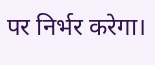पर निर्भर करेगा।